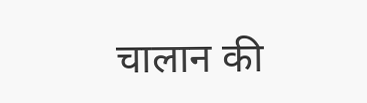चालान की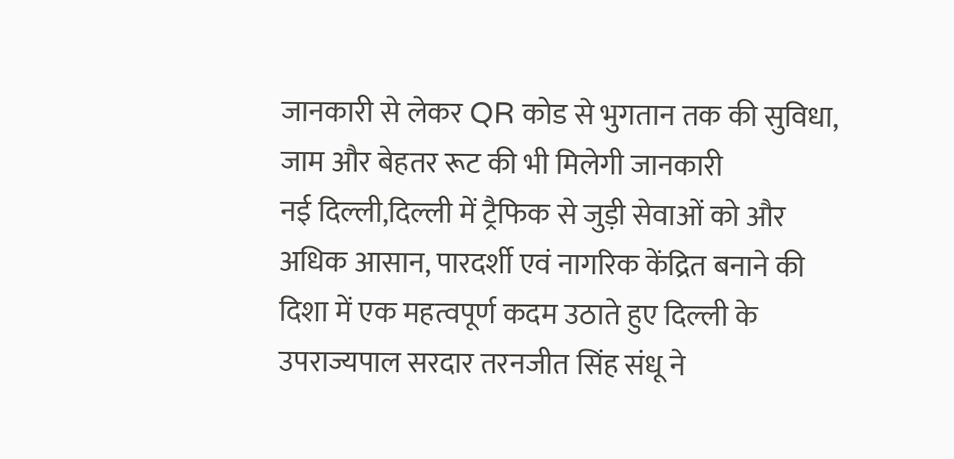जानकारी से लेकर QR कोड से भुगतान तक की सुविधा, जाम और बेहतर रूट की भी मिलेगी जानकारी
नई दिल्ली,दिल्ली में ट्रैफिक से जुड़ी सेवाओं को और अधिक आसान, पारदर्शी एवं नागरिक केंद्रित बनाने की दिशा में एक महत्वपूर्ण कदम उठाते हुए दिल्ली के उपराज्यपाल सरदार तरनजीत सिंह संधू ने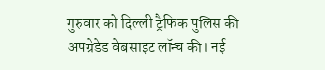गुरुवार को दिल्ली ट्रैफिक पुलिस की अपग्रेडेड वेबसाइट लॉन्च की। नई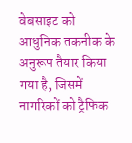वेबसाइट को आधुनिक तकनीक के अनुरूप तैयार किया गया है, जिसमें नागरिकों को ट्रैफिक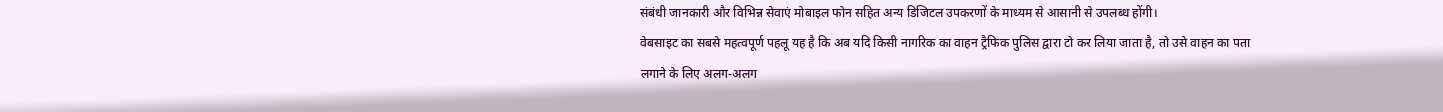संबंधी जानकारी और विभिन्न सेवाएं मोबाइल फोन सहित अन्य डिजिटल उपकरणों के माध्यम से आसानी से उपलब्ध होंगी।
वेबसाइट का सबसे महत्वपूर्ण पहलू यह है कि अब यदि किसी नागरिक का वाहन ट्रैफिक पुलिस द्वारा टो कर लिया जाता है, तो उसे वाहन का पता लगाने के लिए अलग-अलग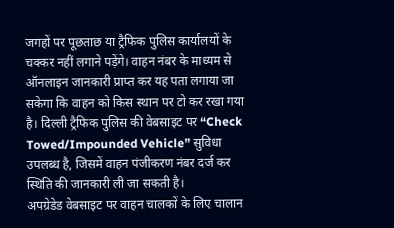जगहों पर पूछताछ या ट्रैफिक पुलिस कार्यालयों के चक्कर नहीं लगाने पड़ेंगे। वाहन नंबर के माध्यम से ऑनलाइन जानकारी प्राप्त कर यह पता लगाया जा सकेगा कि वाहन को किस स्थान पर टो कर रखा गया है। दिल्ली ट्रैफिक पुलिस की वेबसाइट पर “Check Towed/Impounded Vehicle” सुविधा उपलब्ध है, जिसमें वाहन पंजीकरण नंबर दर्ज कर स्थिति की जानकारी ली जा सकती है।
अपग्रेडेड वेबसाइट पर वाहन चालकों के लिए चालान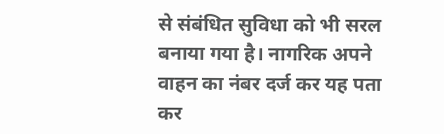से संबंधित सुविधा को भी सरल बनाया गया है। नागरिक अपने वाहन का नंबर दर्ज कर यह पता कर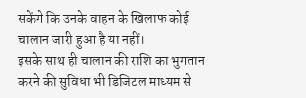सकेंगे कि उनके वाहन के खिलाफ कोई चालान जारी हुआ है या नहीं।
इसके साथ ही चालान की राशि का भुगतान करने की सुविधा भी डिजिटल माध्यम से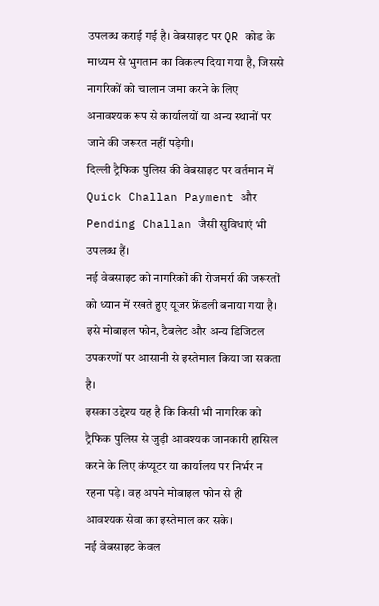उपलब्ध कराई गई है। वेबसाइट पर QR कोड के माध्यम से भुगतान का विकल्प दिया गया है, जिससे नागरिकों को चालान जमा करने के लिए अनावश्यक रूप से कार्यालयों या अन्य स्थानों पर जाने की जरूरत नहीं पड़ेगी।
दिल्ली ट्रैफिक पुलिस की वेबसाइट पर वर्तमान में Quick Challan Payment और Pending Challan जैसी सुविधाएं भी उपलब्ध हैं।
नई वेबसाइट को नागरिकों की रोजमर्रा की जरूरतों को ध्यान में रखते हुए यूजर फ्रेंडली बनाया गया है। इसे मोबाइल फोन, टैबलेट और अन्य डिजिटल उपकरणों पर आसानी से इस्तेमाल किया जा सकता है।
इसका उद्देश्य यह है कि किसी भी नागरिक को ट्रैफिक पुलिस से जुड़ी आवश्यक जानकारी हासिल करने के लिए कंप्यूटर या कार्यालय पर निर्भर न रहना पड़े। वह अपने मोबाइल फोन से ही आवश्यक सेवा का इस्तेमाल कर सके।
नई वेबसाइट केवल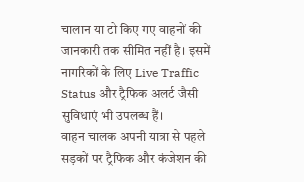चालान या टो किए गए वाहनों की जानकारी तक सीमित नहीं है। इसमें नागरिकों के लिए Live Traffic Status और ट्रैफिक अलर्ट जैसी सुविधाएं भी उपलब्ध हैं।
वाहन चालक अपनी यात्रा से पहले सड़कों पर ट्रैफिक और कंजेशन की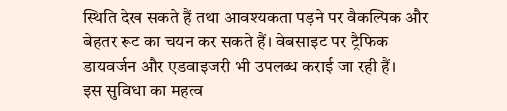स्थिति देख सकते हैं तथा आवश्यकता पड़ने पर वैकल्पिक और बेहतर रूट का चयन कर सकते हैं। वेबसाइट पर ट्रैफिक डायवर्जन और एडवाइजरी भी उपलब्ध कराई जा रही हैं।
इस सुविधा का महत्व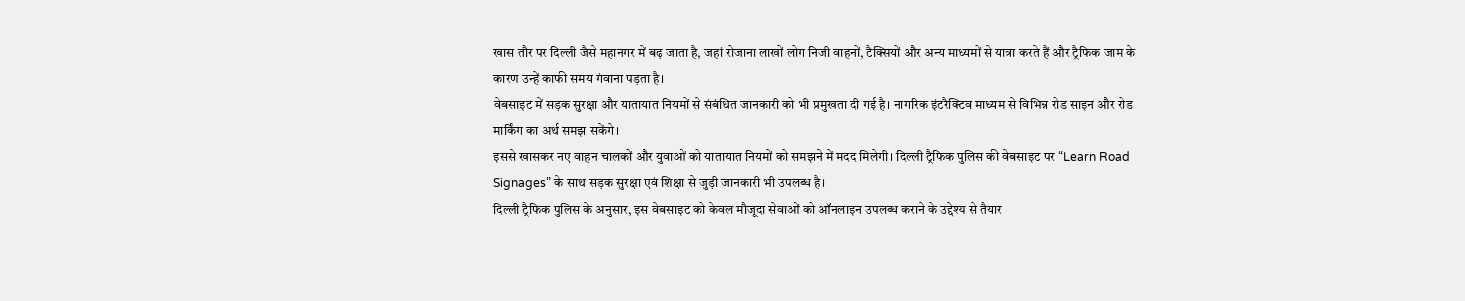खास तौर पर दिल्ली जैसे महानगर में बढ़ जाता है, जहां रोजाना लाखों लोग निजी वाहनों, टैक्सियों और अन्य माध्यमों से यात्रा करते हैं और ट्रैफिक जाम के कारण उन्हें काफी समय गंवाना पड़ता है।
वेबसाइट में सड़क सुरक्षा और यातायात नियमों से संबंधित जानकारी को भी प्रमुखता दी गई है। नागरिक इंटरैक्टिव माध्यम से विभिन्न रोड साइन और रोड मार्किंग का अर्थ समझ सकेंगे।
इससे खासकर नए वाहन चालकों और युवाओं को यातायात नियमों को समझने में मदद मिलेगी। दिल्ली ट्रैफिक पुलिस की वेबसाइट पर “Learn Road Signages” के साथ सड़क सुरक्षा एवं शिक्षा से जुड़ी जानकारी भी उपलब्ध है।
दिल्ली ट्रैफिक पुलिस के अनुसार, इस वेबसाइट को केवल मौजूदा सेवाओं को ऑनलाइन उपलब्ध कराने के उद्देश्य से तैयार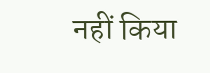नहीं किया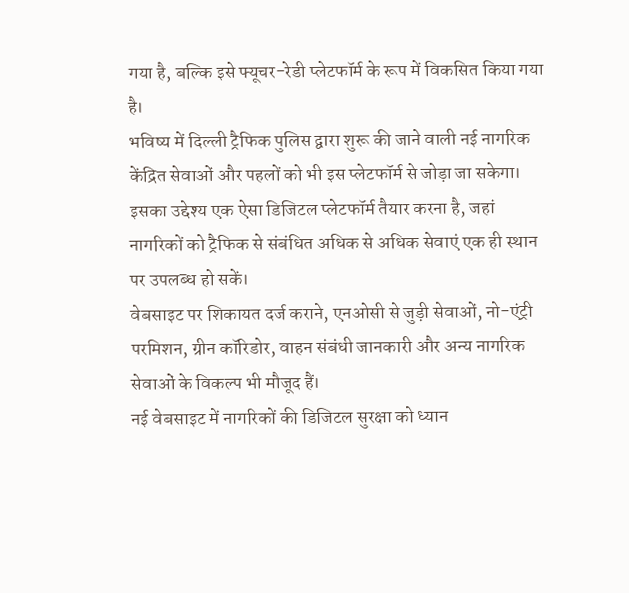गया है, बल्कि इसे फ्यूचर-रेडी प्लेटफॉर्म के रूप में विकसित किया गया है।
भविष्य में दिल्ली ट्रैफिक पुलिस द्वारा शुरू की जाने वाली नई नागरिक केंद्रित सेवाओं और पहलों को भी इस प्लेटफॉर्म से जोड़ा जा सकेगा। इसका उद्देश्य एक ऐसा डिजिटल प्लेटफॉर्म तैयार करना है, जहां नागरिकों को ट्रैफिक से संबंधित अधिक से अधिक सेवाएं एक ही स्थान पर उपलब्ध हो सकें।
वेबसाइट पर शिकायत दर्ज कराने, एनओसी से जुड़ी सेवाओं, नो-एंट्री परमिशन, ग्रीन कॉरिडोर, वाहन संबंधी जानकारी और अन्य नागरिक सेवाओं के विकल्प भी मौजूद हैं।
नई वेबसाइट में नागरिकों की डिजिटल सुरक्षा को ध्यान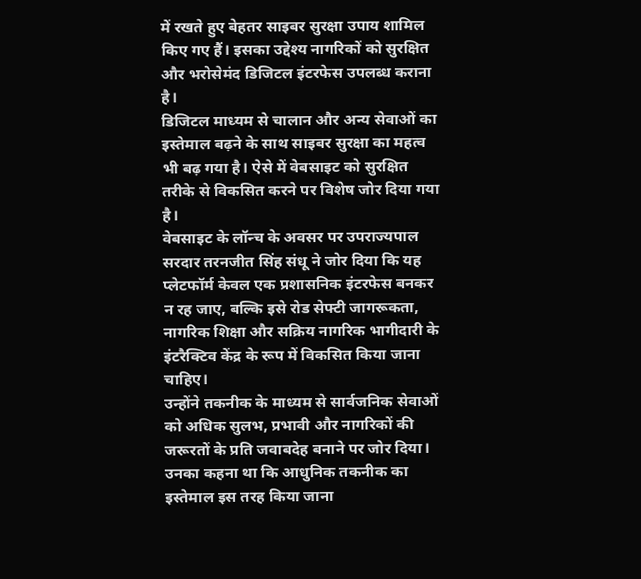में रखते हुए बेहतर साइबर सुरक्षा उपाय शामिल किए गए हैं। इसका उद्देश्य नागरिकों को सुरक्षित और भरोसेमंद डिजिटल इंटरफेस उपलब्ध कराना है।
डिजिटल माध्यम से चालान और अन्य सेवाओं का इस्तेमाल बढ़ने के साथ साइबर सुरक्षा का महत्व भी बढ़ गया है। ऐसे में वेबसाइट को सुरक्षित तरीके से विकसित करने पर विशेष जोर दिया गया है।
वेबसाइट के लॉन्च के अवसर पर उपराज्यपाल सरदार तरनजीत सिंह संधू ने जोर दिया कि यह प्लेटफॉर्म केवल एक प्रशासनिक इंटरफेस बनकर न रह जाए, बल्कि इसे रोड सेफ्टी जागरूकता, नागरिक शिक्षा और सक्रिय नागरिक भागीदारी के इंटरैक्टिव केंद्र के रूप में विकसित किया जाना चाहिए।
उन्होंने तकनीक के माध्यम से सार्वजनिक सेवाओं को अधिक सुलभ, प्रभावी और नागरिकों की जरूरतों के प्रति जवाबदेह बनाने पर जोर दिया। उनका कहना था कि आधुनिक तकनीक का इस्तेमाल इस तरह किया जाना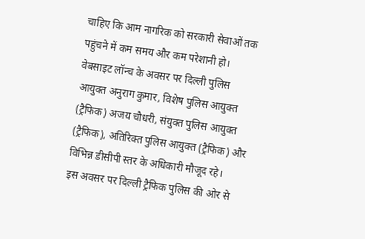चाहिए कि आम नागरिक को सरकारी सेवाओं तक पहुंचने में कम समय और कम परेशानी हो।
वेबसाइट लॉन्च के अवसर पर दिल्ली पुलिस आयुक्त अनुराग कुमार, विशेष पुलिस आयुक्त (ट्रैफिक) अजय चौधरी, संयुक्त पुलिस आयुक्त (ट्रैफिक), अतिरिक्त पुलिस आयुक्त (ट्रैफिक) और विभिन्न डीसीपी स्तर के अधिकारी मौजूद रहे।
इस अवसर पर दिल्ली ट्रैफिक पुलिस की ओर से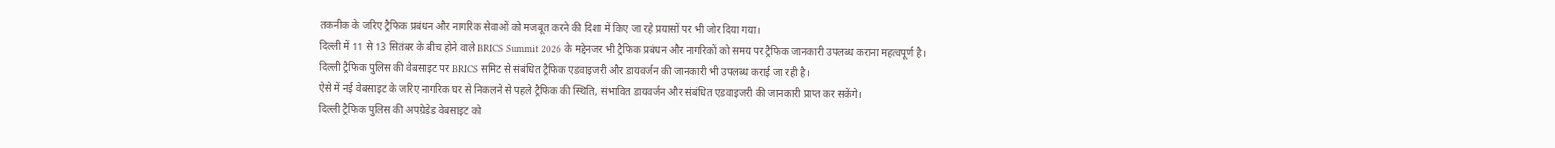तकनीक के जरिए ट्रैफिक प्रबंधन और नागरिक सेवाओं को मजबूत करने की दिशा में किए जा रहे प्रयासों पर भी जोर दिया गया।
दिल्ली में 11 से 13 सितंबर के बीच होने वाले BRICS Summit 2026 के मद्देनजर भी ट्रैफिक प्रबंधन और नागरिकों को समय पर ट्रैफिक जानकारी उपलब्ध कराना महत्वपूर्ण है। दिल्ली ट्रैफिक पुलिस की वेबसाइट पर BRICS समिट से संबंधित ट्रैफिक एडवाइजरी और डायवर्जन की जानकारी भी उपलब्ध कराई जा रही है।
ऐसे में नई वेबसाइट के जरिए नागरिक घर से निकलने से पहले ट्रैफिक की स्थिति, संभावित डायवर्जन और संबंधित एडवाइजरी की जानकारी प्राप्त कर सकेंगे।
दिल्ली ट्रैफिक पुलिस की अपग्रेडेड वेबसाइट को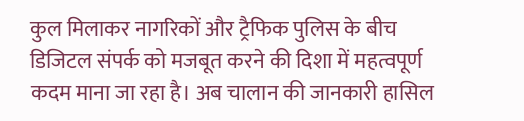कुल मिलाकर नागरिकों और ट्रैफिक पुलिस के बीच डिजिटल संपर्क को मजबूत करने की दिशा में महत्वपूर्ण कदम माना जा रहा है। अब चालान की जानकारी हासिल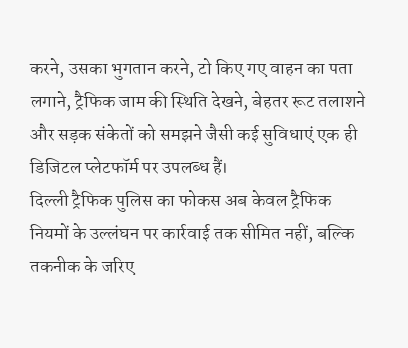करने, उसका भुगतान करने, टो किए गए वाहन का पता लगाने, ट्रैफिक जाम की स्थिति देखने, बेहतर रूट तलाशने और सड़क संकेतों को समझने जैसी कई सुविधाएं एक ही डिजिटल प्लेटफॉर्म पर उपलब्ध हैं।
दिल्ली ट्रैफिक पुलिस का फोकस अब केवल ट्रैफिक नियमों के उल्लंघन पर कार्रवाई तक सीमित नहीं, बल्कि तकनीक के जरिए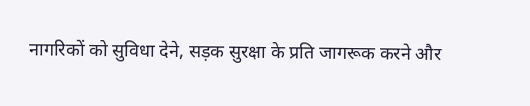नागरिकों को सुविधा देने, सड़क सुरक्षा के प्रति जागरूक करने और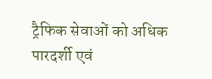ट्रैफिक सेवाओं को अधिक पारदर्शी एवं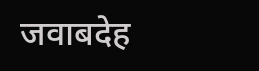जवाबदेह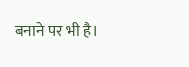बनाने पर भी है।